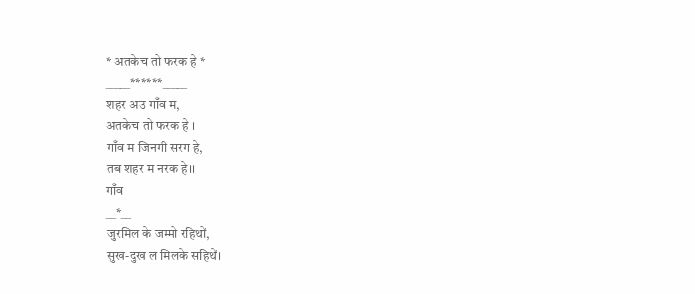* अतकेच तो फरक हे *
_____******_____
शहर अउ गाँव म,
अतकेच तो फरक हे ।
गाँव म जिनगी सरग हे,
तब शहर म नरक हे।।
गाँव
__*__
जुरमिल के जम्मो रहिथों,
सुख-दुख ल मिलके सहिथें।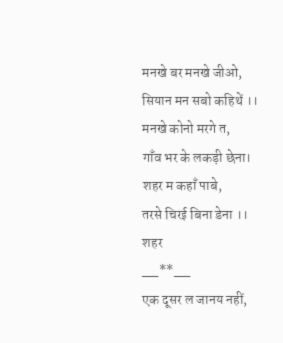मनखे बर मनखे जीओ,
सियान मन सबो कहिथें ।।
मनखे कोनो मरगे त,
गाँव भर के लकड़ी छेना।
शहर म कहाँ पाबे,
तरसे चिरई बिना डेना ।।
शहर
__**__
एक दूसर ल जानय नहीं,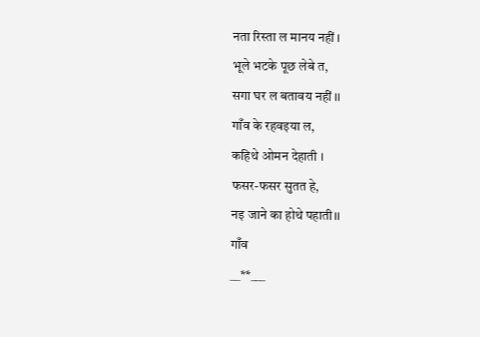नता रिस्ता ल मानय नहीं ।
भूले भटके पूछ लेबे त,
सगा घर ल बतावय नहीं ।।
गाँव के रहवइया ल,
कहिथे ओमन देहाती ।
फसर-फसर सुतत हे,
नइ जाने का होथे पहाती।।
गाँव
__**___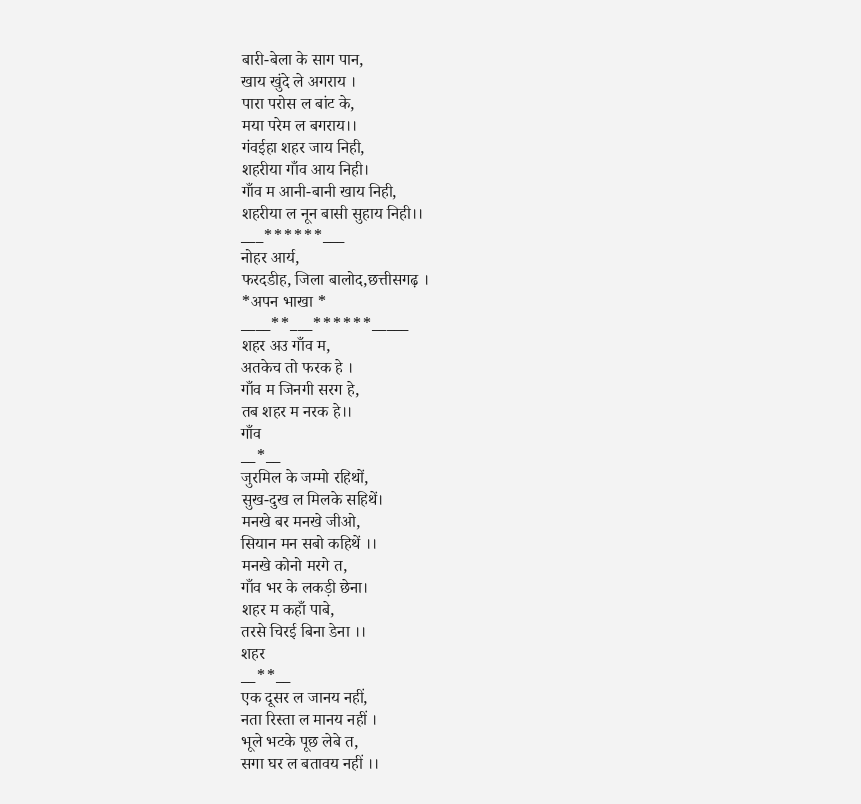बारी-बेला के साग पान,
खाय खुंदे ले अगराय ।
पारा परोस ल बांट के,
मया परेम ल बगराय।।
गंवईहा शहर जाय निही,
शहरीया गाँव आय निही।
गाँव म आनी-बानी खाय निही,
शहरीया ल नून बासी सुहाय निही।।
___******___
नोहर आर्य,
फरदडीह, जिला बालोद,छत्तीसगढ़ ।
*अपन भाखा *
____**___******_____
शहर अउ गाँव म,
अतकेच तो फरक हे ।
गाँव म जिनगी सरग हे,
तब शहर म नरक हे।।
गाँव
__*__
जुरमिल के जम्मो रहिथों,
सुख-दुख ल मिलके सहिथें।
मनखे बर मनखे जीओ,
सियान मन सबो कहिथें ।।
मनखे कोनो मरगे त,
गाँव भर के लकड़ी छेना।
शहर म कहाँ पाबे,
तरसे चिरई बिना डेना ।।
शहर
__**__
एक दूसर ल जानय नहीं,
नता रिस्ता ल मानय नहीं ।
भूले भटके पूछ लेबे त,
सगा घर ल बतावय नहीं ।।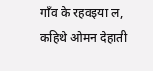गाँव के रहवइया ल,
कहिथे ओमन देहाती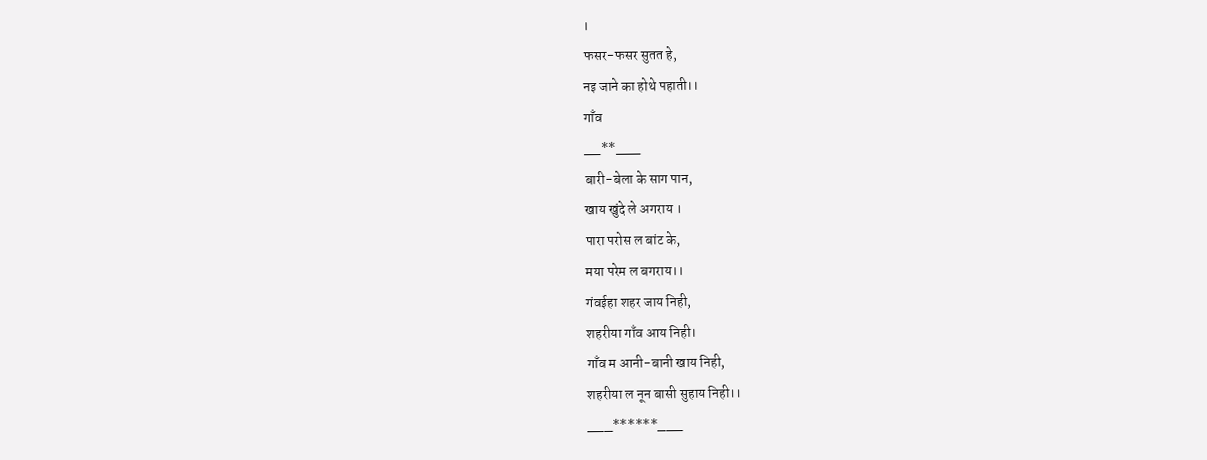।
फसर-फसर सुतत हे,
नइ जाने का होथे पहाती।।
गाँव
__**___
बारी-बेला के साग पान,
खाय खुंदे ले अगराय ।
पारा परोस ल बांट के,
मया परेम ल बगराय।।
गंवईहा शहर जाय निही,
शहरीया गाँव आय निही।
गाँव म आनी-बानी खाय निही,
शहरीया ल नून बासी सुहाय निही।।
___******___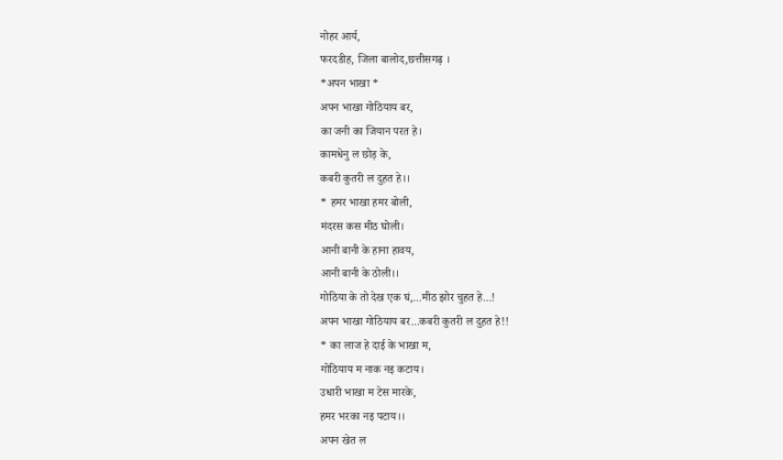नोहर आर्य,
फरदडीह, जिला बालोद,छत्तीसगढ़ ।
*अपन भाखा *
अपन भाखा गोठियाय बर,
का जनी का जियान परत हे।
कामधेनु ल छोड़ के,
कबरी कुतरी ल दुहत हे।।
* हमर भाखा हमर बोली,
मंदरस कस मीठ घोली।
आनी बानी के हाना हावय,
आनी बानी के ठोली।।
गोठिया के तो देख एक घं,...मीठ झोर चुहत हे...!
अपन भाखा गोठियाय बर...कबरी कुतरी ल दुहत हे!!
* का लाज हे दाई के भाखा म,
गोठियाय म नाक नइ कटाय।
उधारी भाखा म टेस मारके,
हमर भरका नइ पटाय।।
अपन खेत ल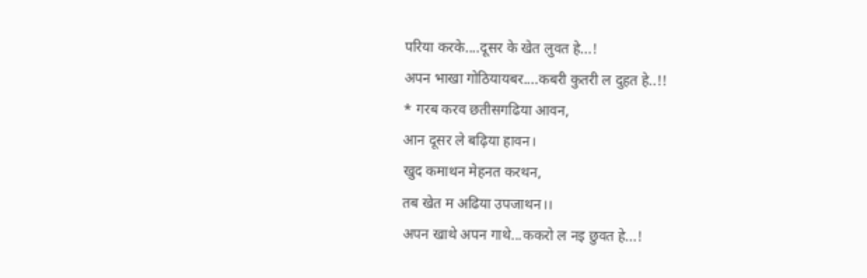परिया करके....दूसर के खेत लुवत हे...!
अपन भाखा गोठियायबर....कबरी कुतरी ल दुहत हे..!!
* गरब करव छतीसगढिया आवन,
आन दूसर ले बढ़िया हावन।
खुद कमाथन मेहनत करथन,
तब खेत म अढिया उपजाथन।।
अपन खाथे अपन गाथे...ककरो ल नइ छुवत हे...!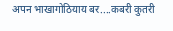अपन भाखागोठियाय बर....कबरी कुतरी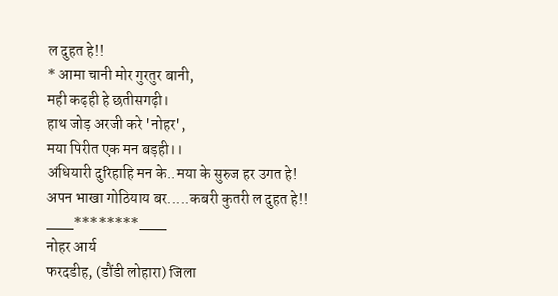ल दुहत हे!!
* आमा चानी मोर गुरतुर बानी,
मही कढ़ही हे छतीसगढ़ी।
हाथ जोड़ अरजी करे 'नोहर',
मया पिरीत एक मन बड़ही।।
अंधियारी दुरिहाहि मन के..मया के सुरुज हर उगत हे!
अपन भाखा गोठियाय बर.....कबरी कुतरी ल दुहत हे!!
___********___
नोहर आर्य
फरदडीह, (डौंडी लोहारा) जिला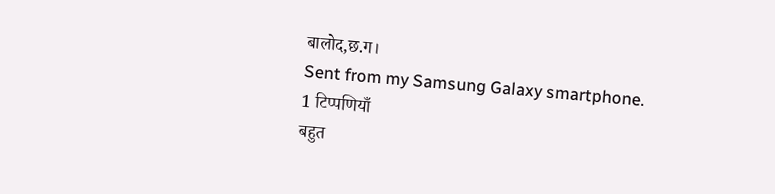बालोद,छ.ग।
Sent from my Samsung Galaxy smartphone.
1 टिप्पणियाँ
बहुत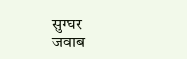सुग्घर
जवाब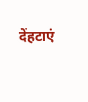देंहटाएं